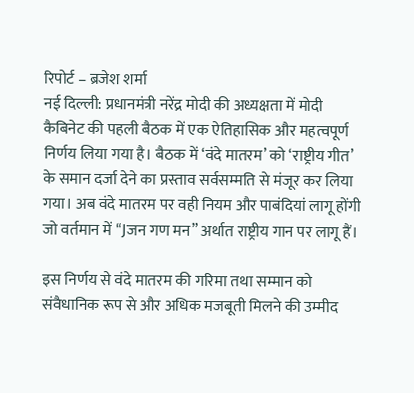रिपोर्ट – ब्रजेश शर्मा
नई दिल्ली: प्रधानमंत्री नरेंद्र मोदी की अध्यक्षता में मोदी कैबिनेट की पहली बैठक में एक ऐतिहासिक और महत्वपूर्ण निर्णय लिया गया है। बैठक में ‘वंदे मातरम’ को ‘राष्ट्रीय गीत’ के समान दर्जा देने का प्रस्ताव सर्वसम्मति से मंजूर कर लिया गया। अब वंदे मातरम पर वही नियम और पाबंदियां लागू होंगी जो वर्तमान में “Jजन गण मन” अर्थात राष्ट्रीय गान पर लागू हैं।

इस निर्णय से वंदे मातरम की गरिमा तथा सम्मान को संवैधानिक रूप से और अधिक मजबूती मिलने की उम्मीद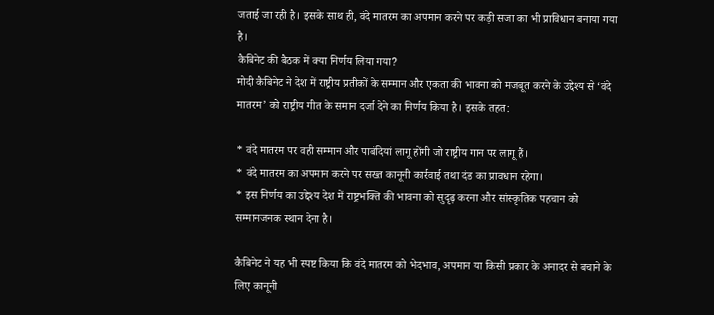जताई जा रही है। इसके साथ ही, वंदे मातरम का अपमान करने पर कड़ी सजा का भी प्राविधान बनाया गया है।
कैबिनेट की बैठक में क्या निर्णय लिया गया?
मोदी कैबिनेट ने देश में राष्ट्रीय प्रतीकों के सम्मान और एकता की भावना को मजबूत करने के उद्देश्य से ‘वंदे मातरम’ को राष्ट्रीय गीत के समान दर्जा देने का निर्णय किया है। इसके तहत:

* वंदे मातरम पर वही सम्मान और पाबंदियां लागू होंगी जो राष्ट्रीय गान पर लागू हैं।
* वंदे मातरम का अपमान करने पर सख्त कानूनी कार्रवाई तथा दंड का प्रावधान रहेगा।
* इस निर्णय का उद्देश्य देश में राष्ट्रभक्ति की भावना को सुदृढ़ करना और सांस्कृतिक पहचान को सम्मानजनक स्थान देना है।

कैबिनेट ने यह भी स्पष्ट किया कि वंदे मातरम को भेदभाव, अपमान या किसी प्रकार के अनादर से बचाने के लिए कानूनी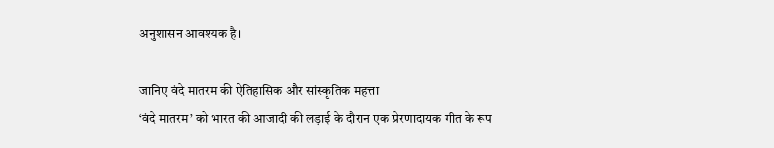अनुशासन आवश्यक है।

जानिए वंदे मातरम की ऐतिहासिक और सांस्कृतिक महत्ता
‘वंदे मातरम’ को भारत की आजादी की लड़ाई के दौरान एक प्रेरणादायक गीत के रूप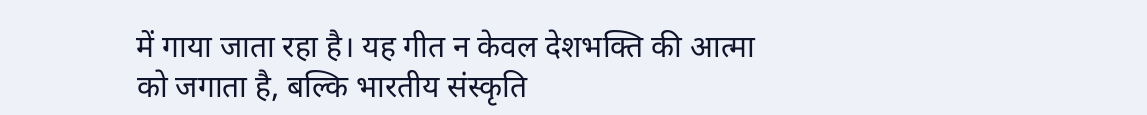में गाया जाता रहा है। यह गीत न केवल देशभक्ति की आत्मा को जगाता है, बल्कि भारतीय संस्कृति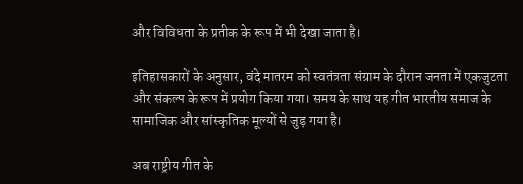और विविधता के प्रतीक के रूप में भी देखा जाता है।

इतिहासकारों के अनुसार, वंदे मातरम को स्वतंत्रता संग्राम के दौरान जनता में एकजुटता और संकल्प के रूप में प्रयोग किया गया। समय के साथ यह गीत भारतीय समाज के सामाजिक और सांस्कृतिक मूल्यों से जुड़ गया है।

अब राष्ट्रीय गीत के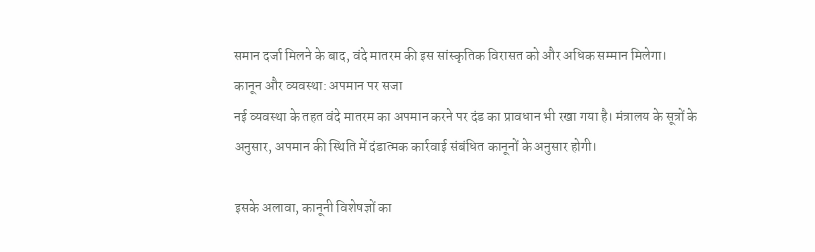समान दर्जा मिलने के बाद, वंदे मातरम की इस सांस्कृतिक विरासत को और अधिक सम्मान मिलेगा।
कानून और व्यवस्था: अपमान पर सजा
नई व्यवस्था के तहत वंदे मातरम का अपमान करने पर दंड का प्रावधान भी रखा गया है। मंत्रालय के सूत्रों के अनुसार, अपमान की स्थिति में दंडात्मक कार्रवाई संबंधित कानूनों के अनुसार होगी।

इसके अलावा, कानूनी विशेषज्ञों का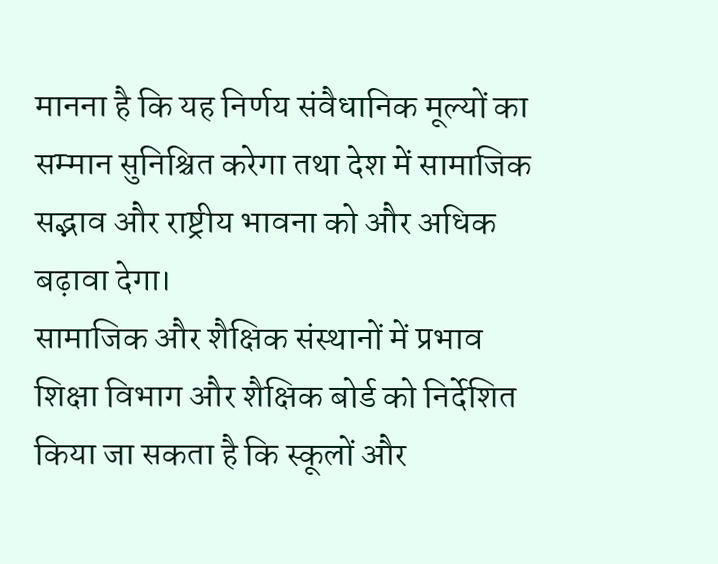मानना है कि यह निर्णय संवैधानिक मूल्यों का सम्मान सुनिश्चित करेगा तथा देश में सामाजिक सद्भाव और राष्ट्रीय भावना को और अधिक बढ़ावा देगा।
सामाजिक और शैक्षिक संस्थानों में प्रभाव
शिक्षा विभाग और शैक्षिक बोर्ड को निर्देशित किया जा सकता है कि स्कूलों और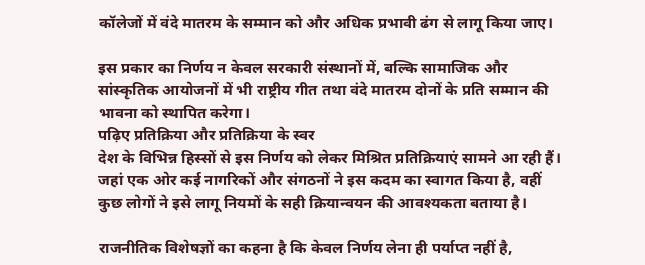कॉलेजों में वंदे मातरम के सम्मान को और अधिक प्रभावी ढंग से लागू किया जाए।

इस प्रकार का निर्णय न केवल सरकारी संस्थानों में, बल्कि सामाजिक और सांस्कृतिक आयोजनों में भी राष्ट्रीय गीत तथा वंदे मातरम दोनों के प्रति सम्मान की भावना को स्थापित करेगा।
पढ़िए प्रतिक्रिया और प्रतिक्रिया के स्वर
देश के विभिन्न हिस्सों से इस निर्णय को लेकर मिश्रित प्रतिक्रियाएं सामने आ रही हैं। जहां एक ओर कई नागरिकों और संगठनों ने इस कदम का स्वागत किया है, वहीं कुछ लोगों ने इसे लागू नियमों के सही क्रियान्वयन की आवश्यकता बताया है।

राजनीतिक विशेषज्ञों का कहना है कि केवल निर्णय लेना ही पर्याप्त नहीं है,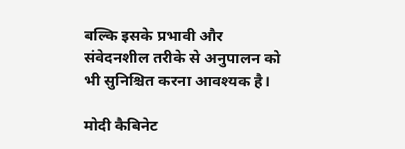बल्कि इसके प्रभावी और संवेदनशील तरीके से अनुपालन को भी सुनिश्चित करना आवश्यक है।

मोदी कैबिनेट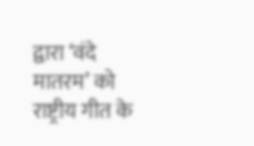द्वारा ‘वंदे मातरम’ को राष्ट्रीय गीत के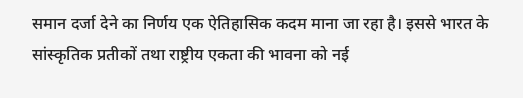समान दर्जा देने का निर्णय एक ऐतिहासिक कदम माना जा रहा है। इससे भारत के सांस्कृतिक प्रतीकों तथा राष्ट्रीय एकता की भावना को नई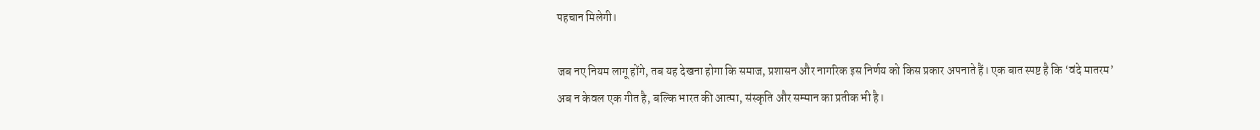पहचान मिलेगी।

जब नए नियम लागू होंगे, तब यह देखना होगा कि समाज, प्रशासन और नागरिक इस निर्णय को किस प्रकार अपनाते हैं। एक बात स्पष्ट है कि ‘वंदे मातरम’ अब न केवल एक गीत है, बल्कि भारत की आत्मा, संस्कृति और सम्मान का प्रतीक भी है।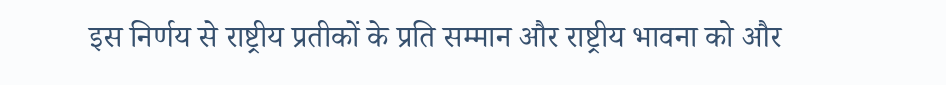इस निर्णय से राष्ट्रीय प्रतीकों के प्रति सम्मान और राष्ट्रीय भावना को और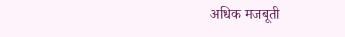अधिक मजबूती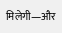मिलेगी—और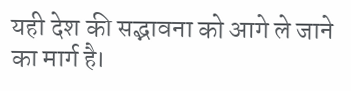यही देश की सद्भावना को आगे ले जाने का मार्ग है।